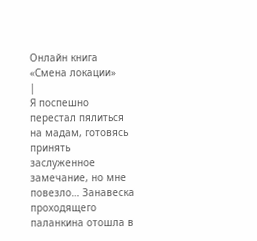Онлайн книга «Смена локации»
|
Я поспешно перестал пялиться на мадам, готовясь принять заслуженное замечание, но мне повезло… Занавеска проходящего паланкина отошла в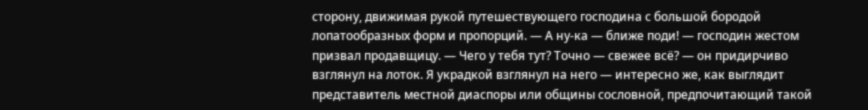сторону, движимая рукой путешествующего господина с большой бородой лопатообразных форм и пропорций. — А ну-ка — ближе поди! — господин жестом призвал продавщицу. — Чего у тебя тут? Точно — свежее всё? — он придирчиво взглянул на лоток. Я украдкой взглянул на него — интересно же, как выглядит представитель местной диаспоры или общины сословной, предпочитающий такой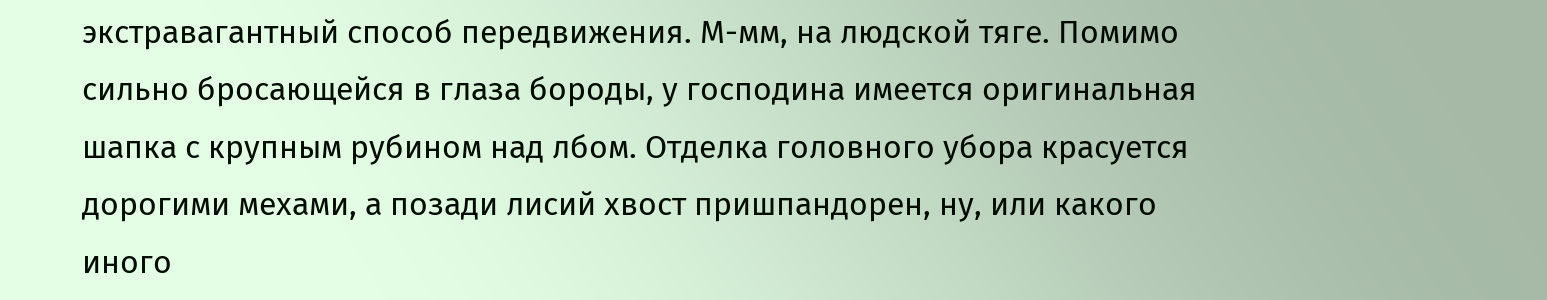экстравагантный способ передвижения. М-мм, на людской тяге. Помимо сильно бросающейся в глаза бороды, у господина имеется оригинальная шапка с крупным рубином над лбом. Отделка головного убора красуется дорогими мехами, а позади лисий хвост пришпандорен, ну, или какого иного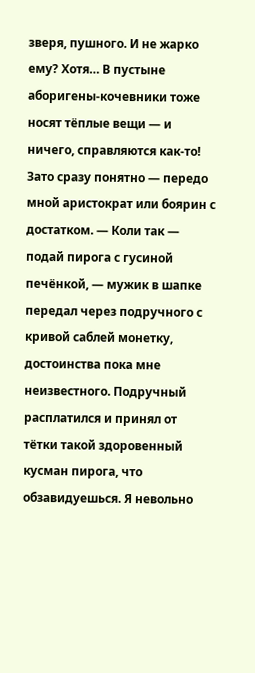зверя, пушного. И не жарко ему? Хотя… В пустыне аборигены-кочевники тоже носят тёплые вещи — и ничего, справляются как-то! Зато сразу понятно — передо мной аристократ или боярин с достатком. — Коли так — подай пирога с гусиной печёнкой, — мужик в шапке передал через подручного с кривой саблей монетку, достоинства пока мне неизвестного. Подручный расплатился и принял от тётки такой здоровенный кусман пирога, что обзавидуешься. Я невольно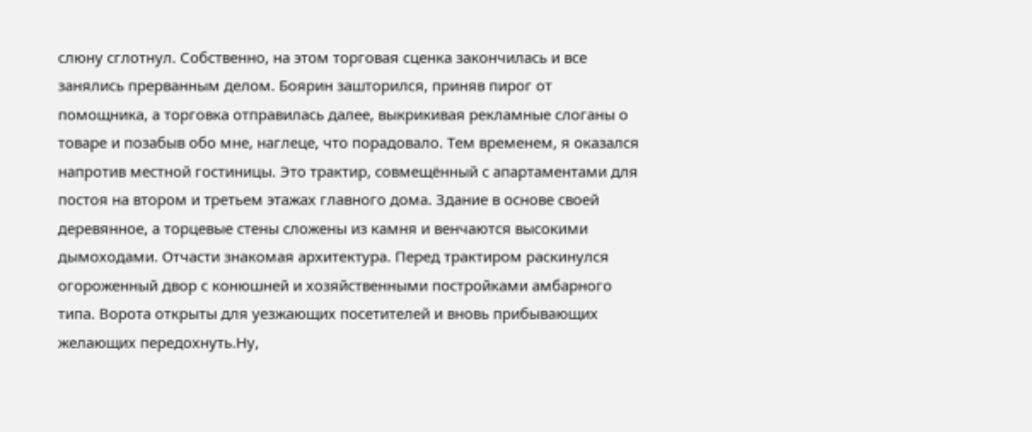слюну сглотнул. Собственно, на этом торговая сценка закончилась и все занялись прерванным делом. Боярин зашторился, приняв пирог от помощника, а торговка отправилась далее, выкрикивая рекламные слоганы о товаре и позабыв обо мне, наглеце, что порадовало. Тем временем, я оказался напротив местной гостиницы. Это трактир, совмещённый с апартаментами для постоя на втором и третьем этажах главного дома. Здание в основе своей деревянное, а торцевые стены сложены из камня и венчаются высокими дымоходами. Отчасти знакомая архитектура. Перед трактиром раскинулся огороженный двор с конюшней и хозяйственными постройками амбарного типа. Ворота открыты для уезжающих посетителей и вновь прибывающих желающих передохнуть.Ну,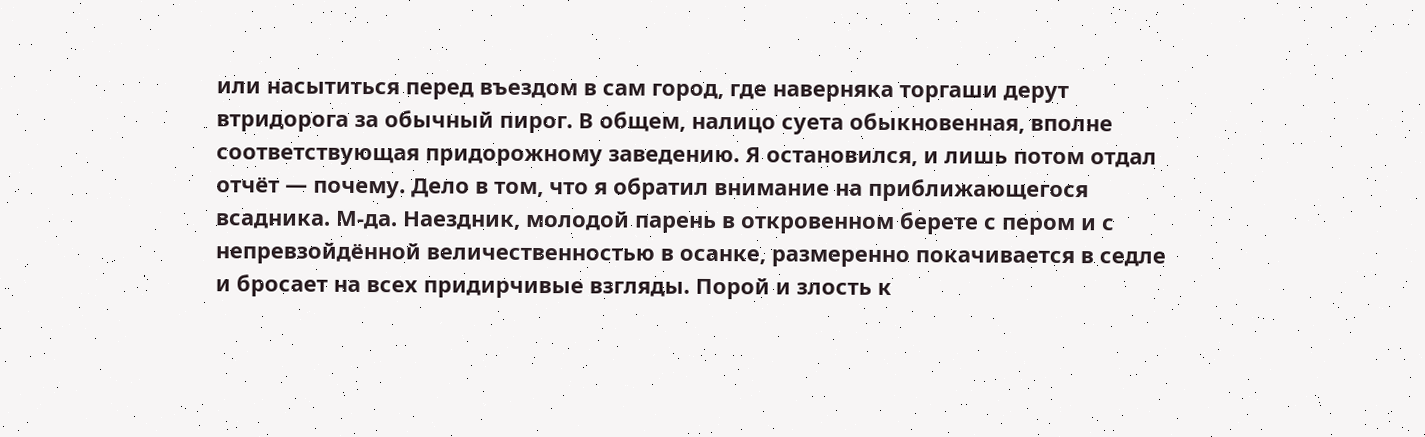или насытиться перед въездом в сам город, где наверняка торгаши дерут втридорога за обычный пирог. В общем, налицо суета обыкновенная, вполне соответствующая придорожному заведению. Я остановился, и лишь потом отдал отчёт — почему. Дело в том, что я обратил внимание на приближающегося всадника. М-да. Наездник, молодой парень в откровенном берете с пером и с непревзойдённой величественностью в осанке, размеренно покачивается в седле и бросает на всех придирчивые взгляды. Порой и злость к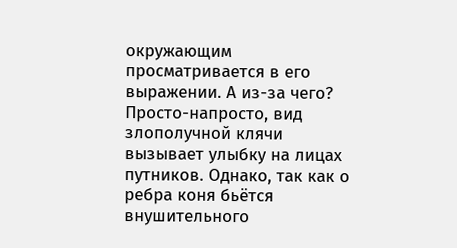окружающим просматривается в его выражении. А из-за чего? Просто-напросто, вид злополучной клячи вызывает улыбку на лицах путников. Однако, так как о ребра коня бьётся внушительного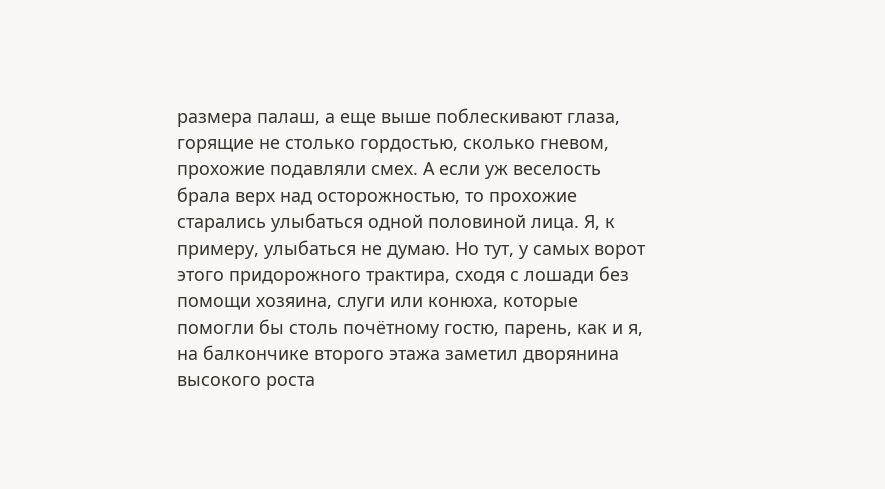размера палаш, а еще выше поблескивают глаза, горящие не столько гордостью, сколько гневом, прохожие подавляли смех. А если уж веселость брала верх над осторожностью, то прохожие старались улыбаться одной половиной лица. Я, к примеру, улыбаться не думаю. Но тут, у самых ворот этого придорожного трактира, сходя с лошади без помощи хозяина, слуги или конюха, которые помогли бы столь почётному гостю, парень, как и я, на балкончике второго этажа заметил дворянина высокого роста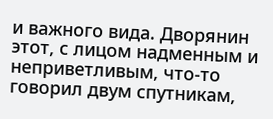и важного вида. Дворянин этот, с лицом надменным и неприветливым, что-то говорил двум спутникам,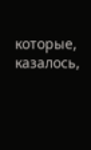которые, казалось,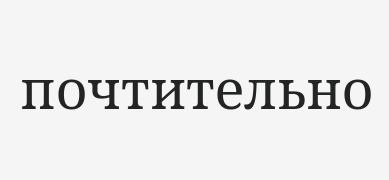почтительно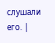слушали его. |